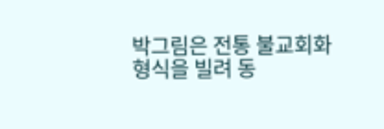박그림은 전통 불교회화 형식을 빌려 동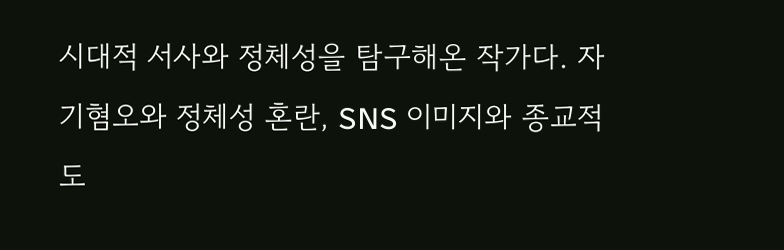시대적 서사와 정체성을 탐구해온 작가다. 자기혐오와 정체성 혼란, SNS 이미지와 종교적 도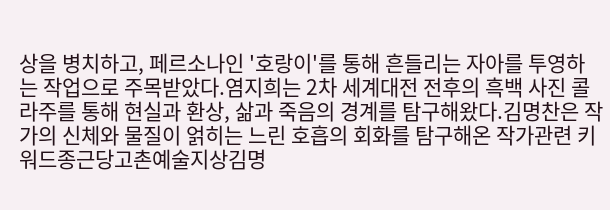상을 병치하고, 페르소나인 '호랑이'를 통해 흔들리는 자아를 투영하는 작업으로 주목받았다.염지희는 2차 세계대전 전후의 흑백 사진 콜라주를 통해 현실과 환상, 삶과 죽음의 경계를 탐구해왔다.김명찬은 작가의 신체와 물질이 얽히는 느린 호흡의 회화를 탐구해온 작가관련 키워드종근당고촌예술지상김명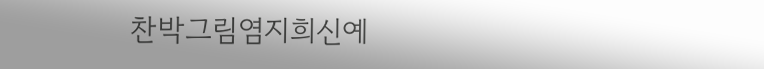찬박그림염지희신예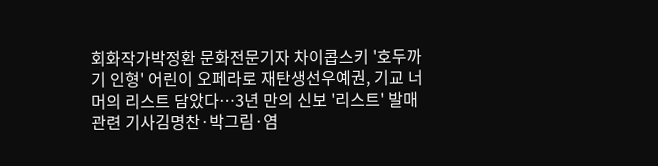회화작가박정환 문화전문기자 차이콥스키 '호두까기 인형' 어린이 오페라로 재탄생선우예권, 기교 너머의 리스트 담았다…3년 만의 신보 '리스트' 발매관련 기사김명찬·박그림·염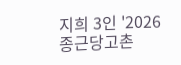지희 3인 '2026 종근당고촌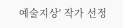예술지상' 작가 선정